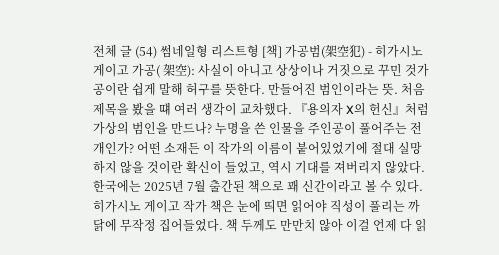전체 글 (54) 썸네일형 리스트형 [책] 가공범(架空犯) - 히가시노 게이고 가공( 架空): 사실이 아니고 상상이나 거짓으로 꾸민 것가공이란 쉽게 말해 허구를 뜻한다. 만들어진 범인이라는 뜻. 처음 제목을 봤을 떄 여러 생각이 교차했다. 『용의자 X의 헌신』처럼 가상의 범인을 만드나? 누명을 쓴 인물을 주인공이 풀어주는 전개인가? 어떤 소재든 이 작가의 이름이 붙어있었기에 절대 실망하지 않을 것이란 확신이 들었고, 역시 기대를 져버리지 않았다. 한국에는 2025년 7월 출간된 책으로 꽤 신간이라고 볼 수 있다. 히가시노 게이고 작가 책은 눈에 띄면 읽어야 직성이 풀리는 까닭에 무작정 집어들었다. 책 두께도 만만치 않아 이걸 언제 다 읽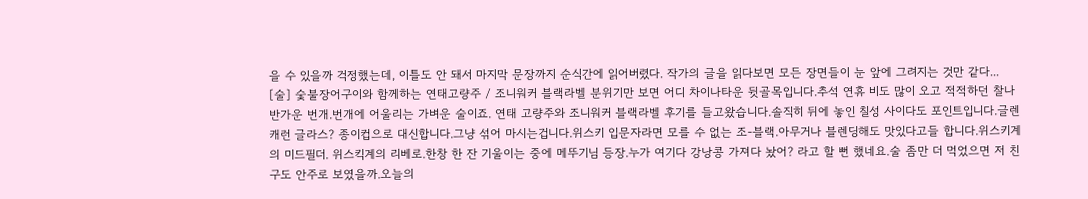을 수 있을까 걱정했는데, 이틀도 안 돼서 마지막 문장까지 순식간에 읽어버렸다. 작가의 글을 읽다보면 모든 장면들이 눈 앞에 그려지는 것만 같다... [술] 숯불장어구이와 함께하는 연태고량주 / 조니워커 블랙라벨 분위기만 보면 어디 차이나타운 뒷골목입니다.추석 연휴 비도 많이 오고 적적하던 찰나 반가운 번개.번개에 어울리는 가벼운 술이죠. 연태 고량주와 조니워커 블랙라벨 후기를 들고왔습니다.솔직히 뒤에 놓인 칠성 사이다도 포인트입니다.글렌캐런 글라스? 종이컵으로 대신합니다.그냥 섞어 마시는겁니다.위스키 입문자라면 모를 수 없는 조-블랙.아무거나 블렌딩해도 맛있다고들 합니다.위스키계의 미드필더. 위스킥계의 리베로.한창 한 잔 기울이는 중에 메뚜기님 등장.누가 여기다 강낭콩 가져다 놨어? 라고 할 뻔 했네요.술 좀만 더 먹었으면 저 친구도 안주로 보였을까.오늘의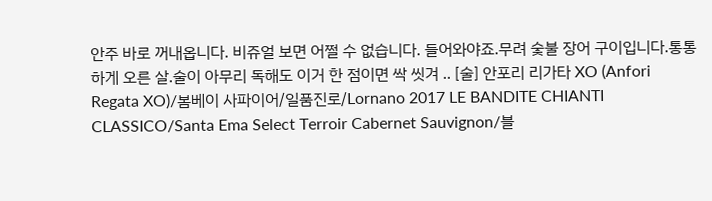안주 바로 꺼내옵니다. 비쥬얼 보면 어쩔 수 없습니다. 들어와야죠.무려 숯불 장어 구이입니다.통통하게 오른 살.술이 아무리 독해도 이거 한 점이면 싹 씻겨 .. [술] 안포리 리가타 XO (Anfori Regata XO)/봄베이 사파이어/일품진로/Lornano 2017 LE BANDITE CHIANTI CLASSICO/Santa Ema Select Terroir Cabernet Sauvignon/블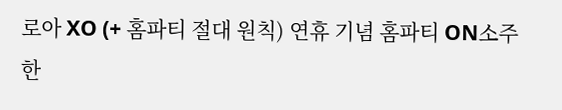로아 XO (+ 홈파티 절대 원칙) 연휴 기념 홈파티 ON소주 한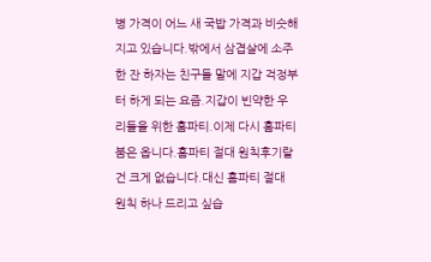병 가격이 어느 새 국밥 가격과 비슷해지고 있습니다.밖에서 삼겹살에 소주 한 잔 하자는 친구들 말에 지갑 걱정부터 하게 되는 요즘.지갑이 빈약한 우리들을 위한 홈파티.이제 다시 홈파티 붐은 옵니다.홈파티 절대 원칙후기랄 건 크게 없습니다.대신 홈파티 절대 원칙 하나 드리고 싶습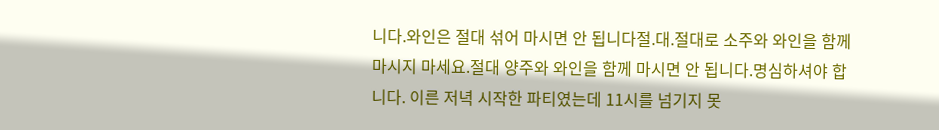니다.와인은 절대 섞어 마시면 안 됩니다절.대.절대로 소주와 와인을 함께 마시지 마세요.절대 양주와 와인을 함께 마시면 안 됩니다.명심하셔야 합니다. 이른 저녁 시작한 파티였는데 11시를 넘기지 못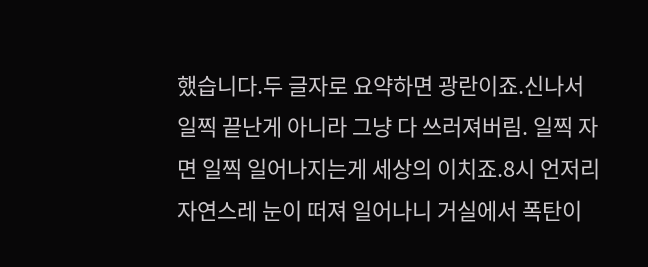했습니다.두 글자로 요약하면 광란이죠.신나서 일찍 끝난게 아니라 그냥 다 쓰러져버림. 일찍 자면 일찍 일어나지는게 세상의 이치죠.8시 언저리 자연스레 눈이 떠져 일어나니 거실에서 폭탄이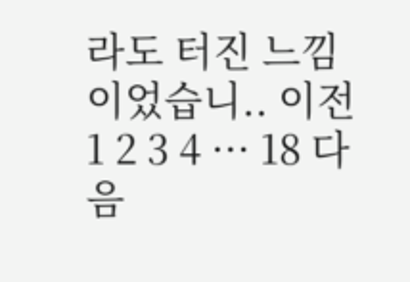라도 터진 느낌이었습니.. 이전 1 2 3 4 ··· 18 다음